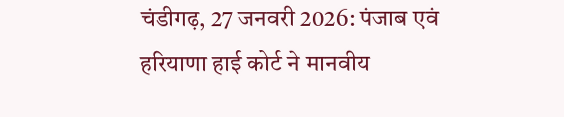चंडीगढ़, 27 जनवरी 2026: पंजाब एवं हरियाणा हाई कोर्ट ने मानवीय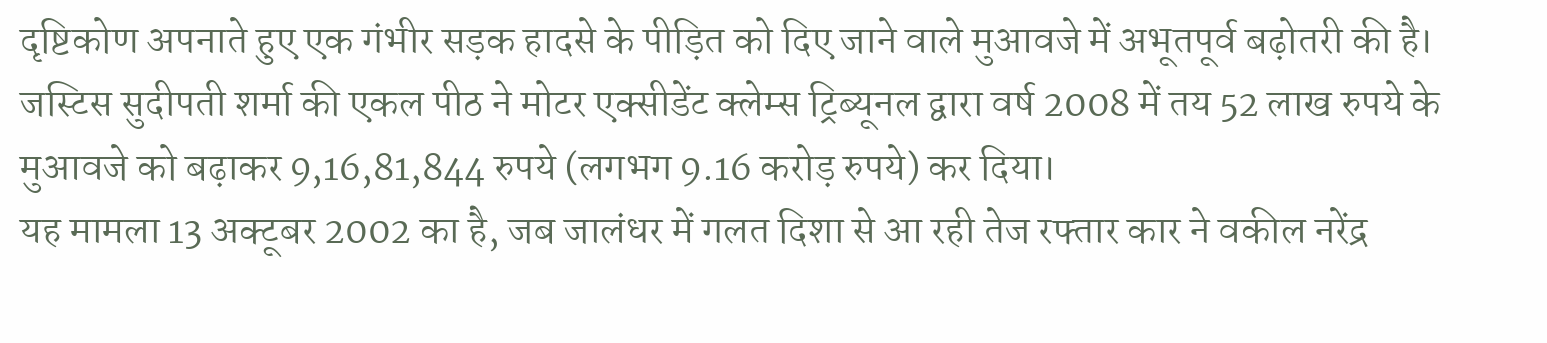दृष्टिकोण अपनाते हुए एक गंभीर सड़क हादसे के पीड़ित को दिए जाने वाले मुआवजे में अभूतपूर्व बढ़ोतरी की है। जस्टिस सुदीपती शर्मा की एकल पीठ ने मोटर एक्सीडेंट क्लेम्स ट्रिब्यूनल द्वारा वर्ष 2008 में तय 52 लाख रुपये के मुआवजे को बढ़ाकर 9,16,81,844 रुपये (लगभग 9.16 करोड़ रुपये) कर दिया।
यह मामला 13 अक्टूबर 2002 का है, जब जालंधर में गलत दिशा से आ रही तेज रफ्तार कार ने वकील नरेंद्र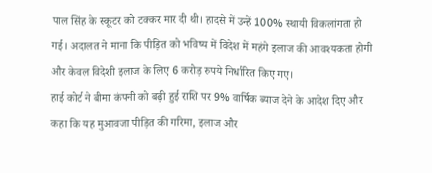पाल सिंह के स्कूटर को टक्कर मार दी थी। हादसे में उन्हें 100% स्थायी विकलांगता हो गई। अदालत ने माना कि पीड़ित को भविष्य में विदेश में महंगे इलाज की आवश्यकता होगी और केवल विदेशी इलाज के लिए 6 करोड़ रुपये निर्धारित किए गए।
हाई कोर्ट ने बीमा कंपनी को बढ़ी हुई राशि पर 9% वार्षिक ब्याज देने के आदेश दिए और कहा कि यह मुआवजा पीड़ित की गरिमा, इलाज और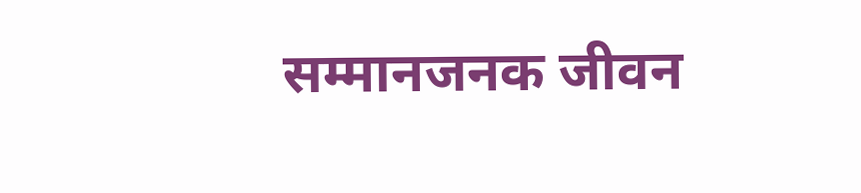सम्मानजनक जीवन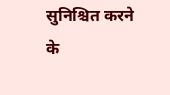सुनिश्चित करने के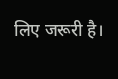लिए जरूरी है।